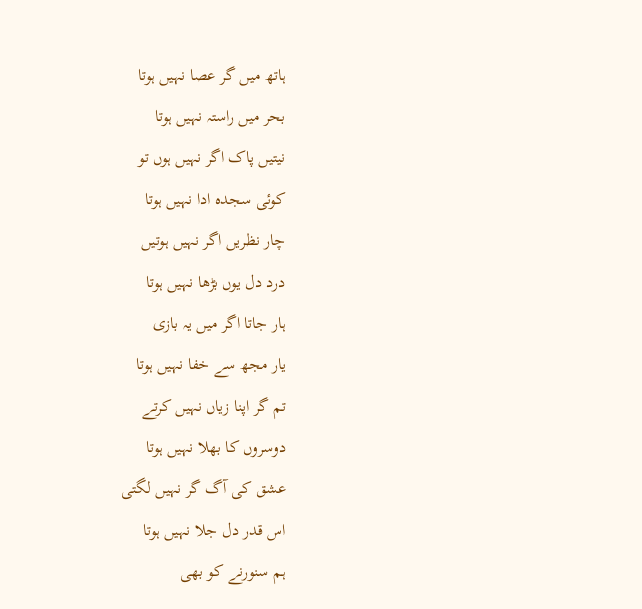ہاتھ میں گر عصا نہیں ہوتا
بحر میں راستہ نہیں ہوتا
نیتیں پاک اگر نہیں ہوں تو
کوئی سجدہ ادا نہیں ہوتا
چار نظریں اگر نہیں ہوتیں
درد دل یوں بڑھا نہیں ہوتا
ہار جاتا اگر میں یہ بازی
یار مجھ سے خفا نہیں ہوتا
تم گر اپنا زیاں نہیں کرتے
دوسروں کا بھلا نہیں ہوتا
عشق کی آگ گر نہیں لگتی
اس قدر دل جلا نہیں ہوتا
ہم سنورنے کو بھی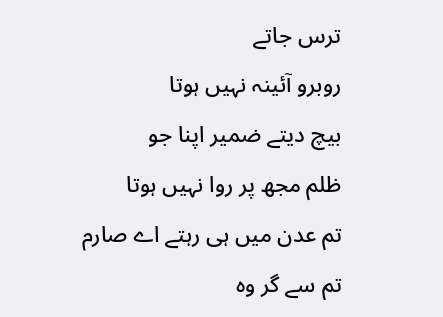ترس جاتے
روبرو آئینہ نہیں ہوتا
بیچ دیتے ضمیر اپنا جو
ظلم مجھ پر روا نہیں ہوتا
تم عدن میں ہی رہتے اے صارم
تم سے گر وہ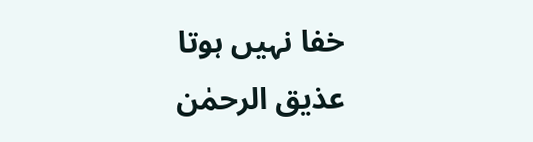خفا نہیں ہوتا
عذیق الرحمٰن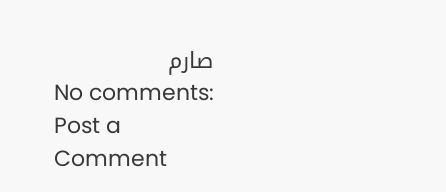صارم
No comments:
Post a Comment